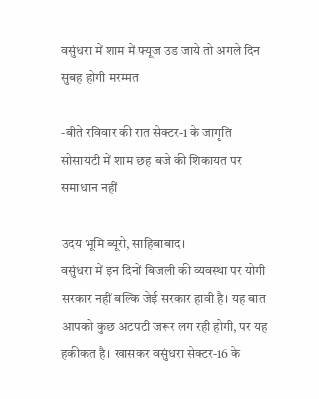वसुंधरा में शाम में फ्यूज उड जाये तो अगले दिन सुबह होगी मरम्मत

-बीते रविवार की रात सेक्टर-1 के जागृति सोसायटी में शाम छह बजे की शिकायत पर समाधान नहीं

उदय भूमि ब्यूरो, साहिबाबाद।
वसुंधरा में इन दिनों बिजली की व्यवस्था पर योगी सरकार नहीं बल्कि जेई सरकार हावी है। यह बात आपको कुछ अटपटी जरूर लग रही होगी, पर यह हकीकत है। खासकर वसुंधरा सेक्टर-16 के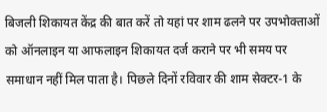बिजली शिकायत केंद्र की बात करें तो यहां पर शाम ढलने पर उपभोक्ताओं को ऑनलाइन या आफलाइन शिकायत दर्ज कराने पर भी समय पर समाधान नहीं मिल पाता है। पिछले दिनों रविवार की शाम सेक्टर-1 के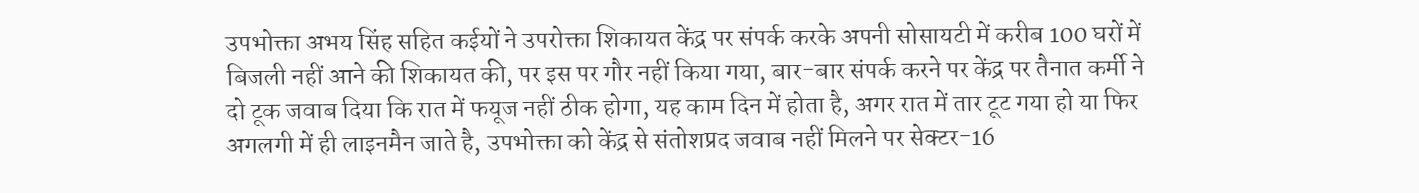उपभोक्ता अभय सिंह सहित कईयों ने उपरोक्ता शिकायत केंद्र पर संपर्क करके अपनी सोसायटी में करीब 100 घरों में बिजली नहीं आने की शिकायत की, पर इस पर गौर नहीं किया गया, बार-बार संपर्क करने पर केंद्र पर तैनात कर्मी ने दो टूक जवाब दिया कि रात में फयूज नहीं ठीक होगा, यह काम दिन में होता है, अगर रात में तार टूट गया हो या फिर अगलगी में ही लाइनमैन जाते है, उपभोक्ता को केंद्र से संतोशप्रद जवाब नहीं मिलने पर सेक्टर-16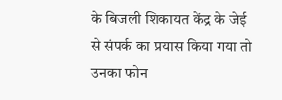के बिजली शिकायत केंद्र के जेई से संपर्क का प्रयास किया गया तो उनका फोन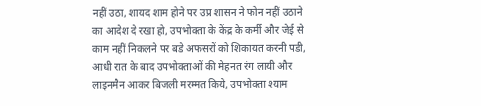नहीं उठा, शायद शाम होने पर उप्र शासन ने फोन नहीं उठाने का आदेश दे रखा हो, उपभोक्ता के केंद्र के कर्मी और जेई से काम नहीं निकलने पर बडे अफसरों को शिकायत करनी पडी, आधी रात के बाद उपभोक्ताओं की मेहनत रंग लायी और लाइनमैन आकर बिजली मरम्मत किये, उपभोक्ता श्याम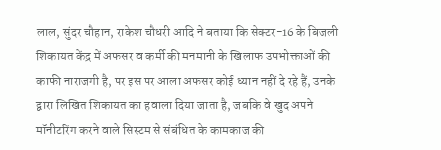लाल, सुंदर चौहान, राकेश चौधरी आदि ने बताया कि सेक्टर-16 के बिजली शिकायत केंद्र में अफसर व कर्मी की मनमानी के खिलाफ उपभोक्ताओं की काफी नाराजगी है, पर इस पर आला अफसर कोई ध्यान नहीं दे रहे हैं, उनके द्वारा लिखित शिकायत का हवाला दिया जाता है, जबकि वे खुद अपने मॉनीटरिंग करने वाले सिस्टम से संबंधित के कामकाज की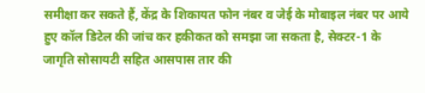समीक्षा कर सकते हैं, केंद्र के शिकायत फोन नंबर व जेई के मोबाइल नंबर पर आये हुए कॉल डिटेल की जांच कर हकीकत को समझा जा सकता है, सेक्टर-1 के जागृति सोसायटी सहित आसपास तार की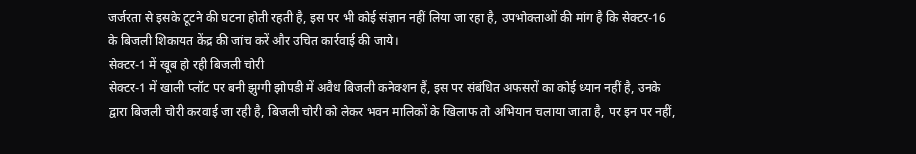जर्जरता से इसके टूटने की घटना होती रहती है, इस पर भी कोई संज्ञान नहीं लिया जा रहा है, उपभोक्ताओं की मांग है कि सेक्टर-16 के बिजली शिकायत केंद्र की जांच करें और उचित कार्रवाई की जाये।
सेक्टर-1 में खूब हो रही बिजली चोरी
सेक्टर-1 में खाली प्लॉट पर बनी झुग्गी झोपडी में अवैध बिजली कनेक्शन हैं, इस पर संबंधित अफसरों का कोई ध्यान नहीं है, उनके द्वारा बिजली चोरी करवाई जा रही है, बिजली चोरी को लेकर भवन मालिकों के खिलाफ तो अभियान चलाया जाता है, पर इन पर नहीं,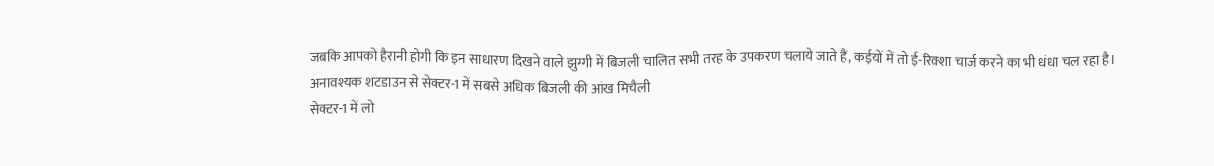जबकि आपको हैरानी होगी कि इन साधारण दिखने वाले झुग्गी में बिजली चालित सभी तरह के उपकरण चलाये जाते हैं, कईयों में तो ई-रिक्शा चार्ज करने का भी धंधा चल रहा है।
अनावश्यक शटडाउन से सेक्टर-1 में सबसे अधिक बिजली की आंख मिचैली
सेक्टर-1 में लो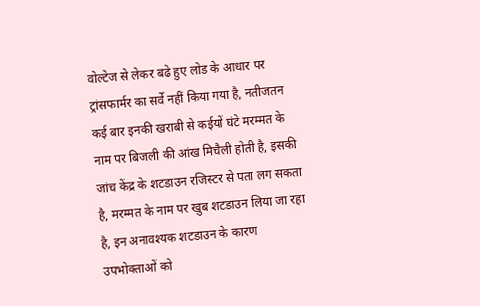वोल्टेज से लेकर बढे हुए लोड के आधार पर ट्रांसफार्मर का सर्वे नहीं किया गया है, नतीजतन कई बार इनकी खराबी से कईयों घंटे मरम्मत के नाम पर बिजली की आंख मिचैली होती है, इसकी जांच केंद्र के शटडाउन रजिस्टर से पता लग सकता है, मरम्मत के नाम पर खुब शटडाउन लिया जा रहा है, इन अनावश्यक शटडाउन के कारण उपभोक्ताओं को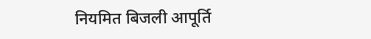नियमित बिजली आपूर्ति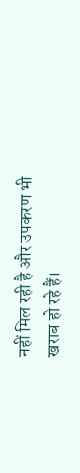नहीं मिल रही है और उपकरण भी खराब हो रहे हैं।